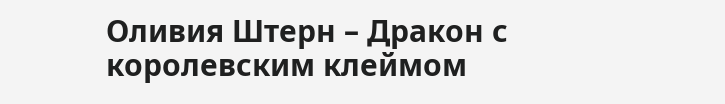Оливия Штерн – Дракон с королевским клеймом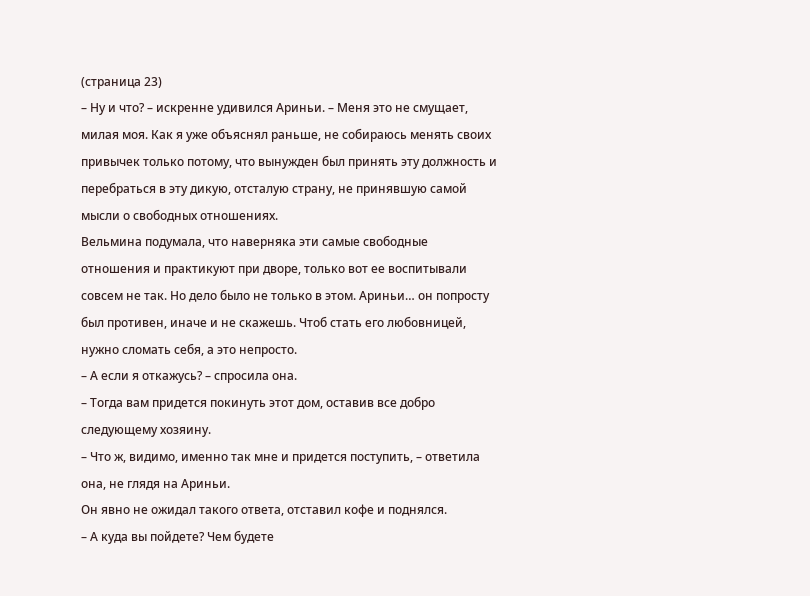(страница 23)
– Ну и что? – искренне удивился Ариньи. – Меня это не смущает, милая моя. Как я уже объяснял раньше, не собираюсь менять своих привычек только потому, что вынужден был принять эту должность и перебраться в эту дикую, отсталую страну, не принявшую самой мысли о свободных отношениях.
Вельмина подумала, что наверняка эти самые свободные отношения и практикуют при дворе, только вот ее воспитывали совсем не так. Но дело было не только в этом. Ариньи… он попросту был противен, иначе и не скажешь. Чтоб стать его любовницей, нужно сломать себя, а это непросто.
– А если я откажусь? – спросила она.
– Тогда вам придется покинуть этот дом, оставив все добро следующему хозяину.
– Что ж, видимо, именно так мне и придется поступить, – ответила она, не глядя на Ариньи.
Он явно не ожидал такого ответа, отставил кофе и поднялся.
– А куда вы пойдете? Чем будете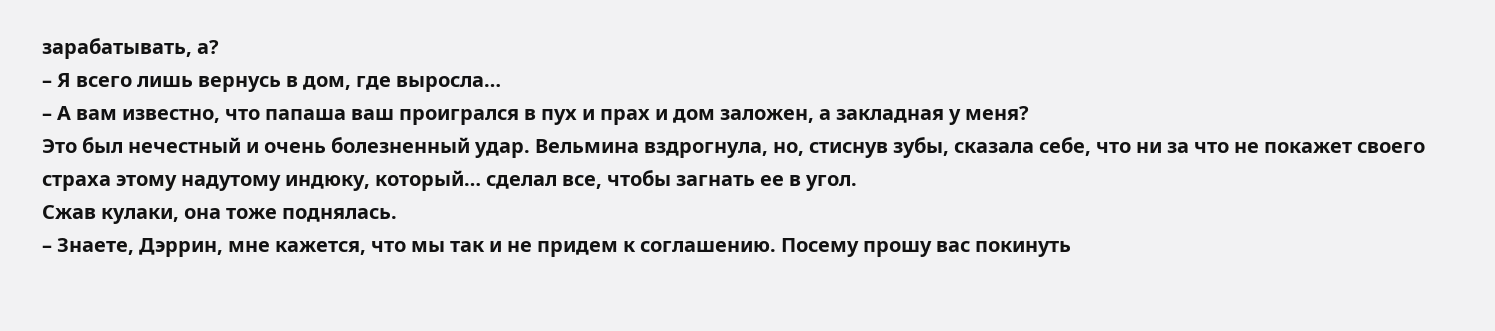зарабатывать, а?
– Я всего лишь вернусь в дом, где выросла…
– А вам известно, что папаша ваш проигрался в пух и прах и дом заложен, а закладная у меня?
Это был нечестный и очень болезненный удар. Вельмина вздрогнула, но, стиснув зубы, сказала себе, что ни за что не покажет своего страха этому надутому индюку, который… сделал все, чтобы загнать ее в угол.
Сжав кулаки, она тоже поднялась.
– Знаете, Дэррин, мне кажется, что мы так и не придем к соглашению. Посему прошу вас покинуть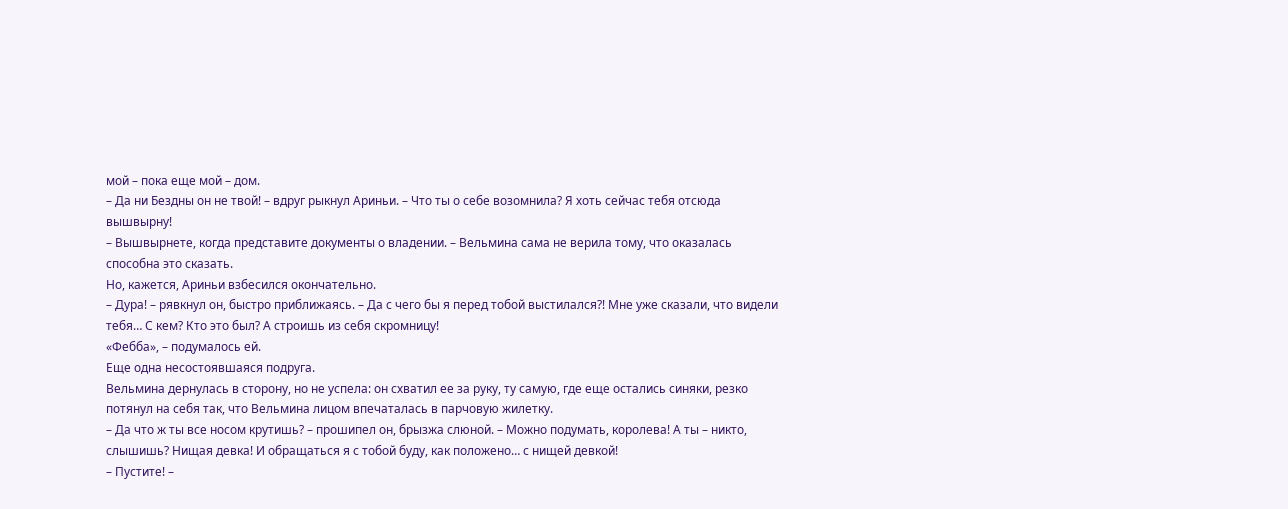мой – пока еще мой – дом.
– Да ни Бездны он не твой! – вдруг рыкнул Ариньи. – Что ты о себе возомнила? Я хоть сейчас тебя отсюда вышвырну!
– Вышвырнете, когда представите документы о владении. – Вельмина сама не верила тому, что оказалась способна это сказать.
Но, кажется, Ариньи взбесился окончательно.
– Дура! – рявкнул он, быстро приближаясь. – Да с чего бы я перед тобой выстилался?! Мне уже сказали, что видели тебя… С кем? Кто это был? А строишь из себя скромницу!
«Фебба», – подумалось ей.
Еще одна несостоявшаяся подруга.
Вельмина дернулась в сторону, но не успела: он схватил ее за руку, ту самую, где еще остались синяки, резко потянул на себя так, что Вельмина лицом впечаталась в парчовую жилетку.
– Да что ж ты все носом крутишь? – прошипел он, брызжа слюной. – Можно подумать, королева! А ты – никто, слышишь? Нищая девка! И обращаться я с тобой буду, как положено… с нищей девкой!
– Пустите! –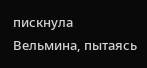пискнула Вельмина, пытаясь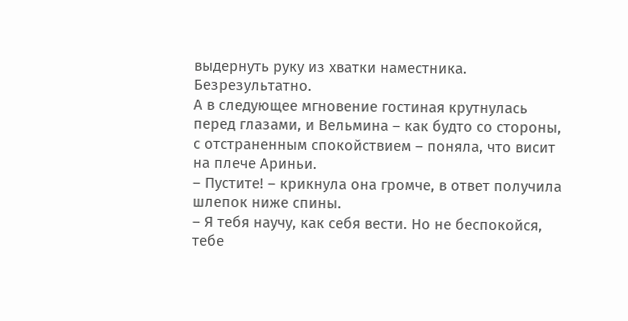выдернуть руку из хватки наместника.
Безрезультатно.
А в следующее мгновение гостиная крутнулась перед глазами, и Вельмина – как будто со стороны, с отстраненным спокойствием – поняла, что висит на плече Ариньи.
– Пустите! – крикнула она громче, в ответ получила шлепок ниже спины.
– Я тебя научу, как себя вести. Но не беспокойся, тебе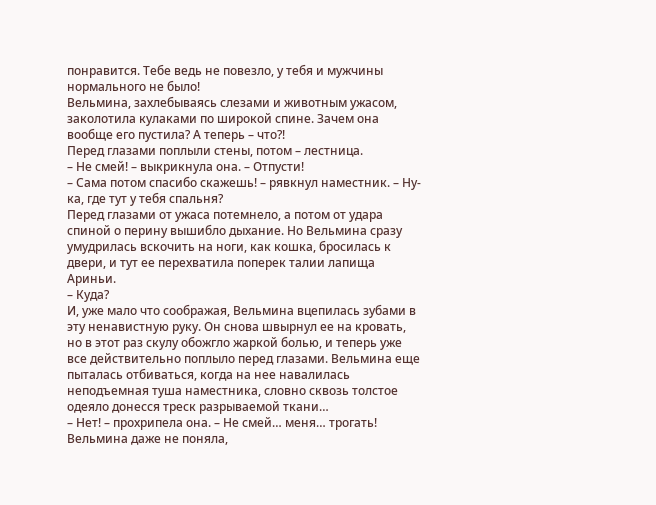понравится. Тебе ведь не повезло, у тебя и мужчины нормального не было!
Вельмина, захлебываясь слезами и животным ужасом, заколотила кулаками по широкой спине. Зачем она вообще его пустила? А теперь – что?!
Перед глазами поплыли стены, потом – лестница.
– Не смей! – выкрикнула она. – Отпусти!
– Сама потом спасибо скажешь! – рявкнул наместник. – Ну-ка, где тут у тебя спальня?
Перед глазами от ужаса потемнело, а потом от удара спиной о перину вышибло дыхание. Но Вельмина сразу умудрилась вскочить на ноги, как кошка, бросилась к двери, и тут ее перехватила поперек талии лапища Ариньи.
– Куда?
И, уже мало что соображая, Вельмина вцепилась зубами в эту ненавистную руку. Он снова швырнул ее на кровать, но в этот раз скулу обожгло жаркой болью, и теперь уже все действительно поплыло перед глазами. Вельмина еще пыталась отбиваться, когда на нее навалилась неподъемная туша наместника, словно сквозь толстое одеяло донесся треск разрываемой ткани…
– Нет! – прохрипела она. – Не смей… меня… трогать!
Вельмина даже не поняла,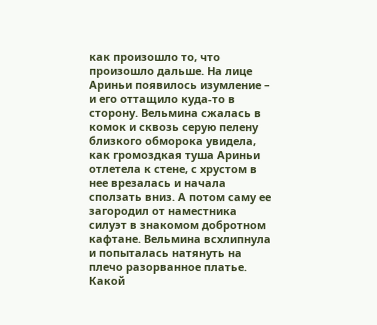как произошло то, что произошло дальше. На лице Ариньи появилось изумление – и его оттащило куда-то в сторону. Вельмина сжалась в комок и сквозь серую пелену близкого обморока увидела, как громоздкая туша Ариньи отлетела к стене, с хрустом в нее врезалась и начала сползать вниз. А потом саму ее загородил от наместника силуэт в знакомом добротном кафтане. Вельмина всхлипнула и попыталась натянуть на плечо разорванное платье. Какой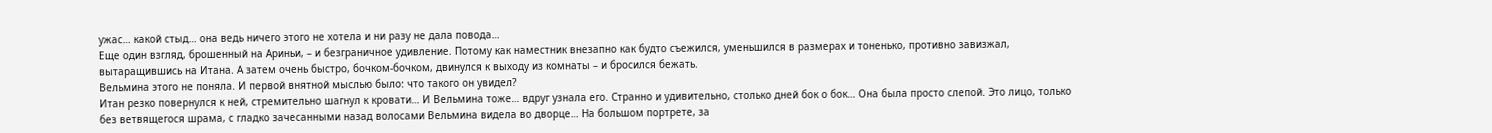ужас… какой стыд… она ведь ничего этого не хотела и ни разу не дала повода…
Еще один взгляд, брошенный на Ариньи, – и безграничное удивление. Потому как наместник внезапно как будто съежился, уменьшился в размерах и тоненько, противно завизжал, вытаращившись на Итана. А затем очень быстро, бочком-бочком, двинулся к выходу из комнаты – и бросился бежать.
Вельмина этого не поняла. И первой внятной мыслью было: что такого он увидел?
Итан резко повернулся к ней, стремительно шагнул к кровати… И Вельмина тоже… вдруг узнала его. Странно и удивительно, столько дней бок о бок… Она была просто слепой. Это лицо, только без ветвящегося шрама, с гладко зачесанными назад волосами Вельмина видела во дворце… На большом портрете, за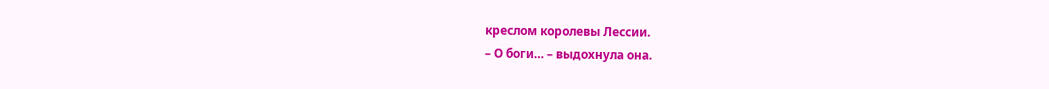креслом королевы Лессии.
– О боги… – выдохнула она.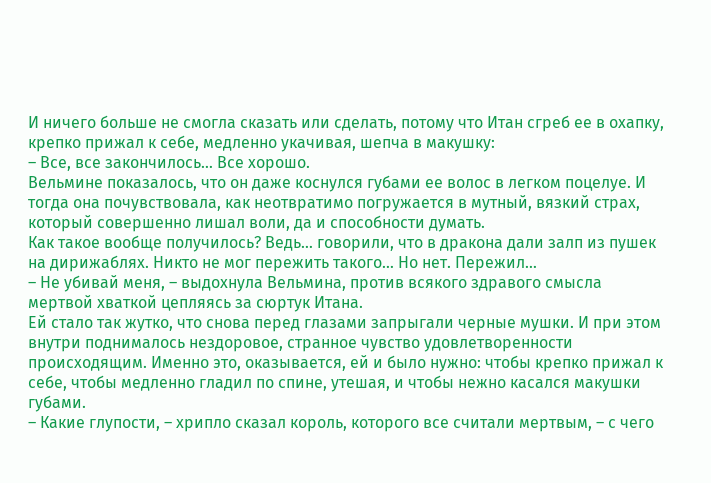И ничего больше не смогла сказать или сделать, потому что Итан сгреб ее в охапку, крепко прижал к себе, медленно укачивая, шепча в макушку:
– Все, все закончилось… Все хорошо.
Вельмине показалось, что он даже коснулся губами ее волос в легком поцелуе. И тогда она почувствовала, как неотвратимо погружается в мутный, вязкий страх, который совершенно лишал воли, да и способности думать.
Как такое вообще получилось? Ведь… говорили, что в дракона дали залп из пушек на дирижаблях. Никто не мог пережить такого… Но нет. Пережил…
– Не убивай меня, – выдохнула Вельмина, против всякого здравого смысла мертвой хваткой цепляясь за сюртук Итана.
Ей стало так жутко, что снова перед глазами запрыгали черные мушки. И при этом внутри поднималось нездоровое, странное чувство удовлетворенности происходящим. Именно это, оказывается, ей и было нужно: чтобы крепко прижал к себе, чтобы медленно гладил по спине, утешая, и чтобы нежно касался макушки губами.
– Какие глупости, – хрипло сказал король, которого все считали мертвым, – с чего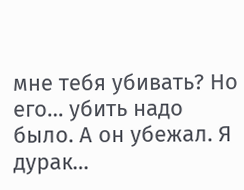мне тебя убивать? Но его… убить надо было. А он убежал. Я дурак…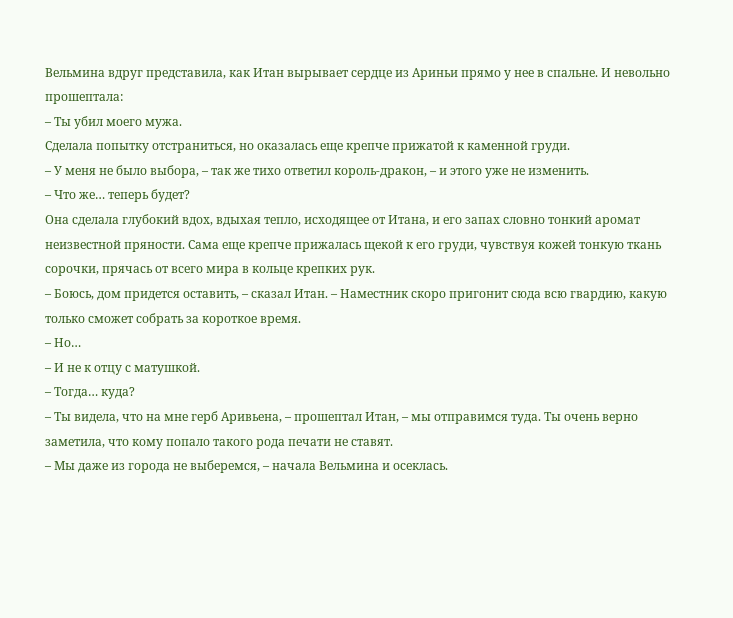Вельмина вдруг представила, как Итан вырывает сердце из Ариньи прямо у нее в спальне. И невольно прошептала:
– Ты убил моего мужа.
Сделала попытку отстраниться, но оказалась еще крепче прижатой к каменной груди.
– У меня не было выбора, – так же тихо ответил король-дракон, – и этого уже не изменить.
– Что же… теперь будет?
Она сделала глубокий вдох, вдыхая тепло, исходящее от Итана, и его запах словно тонкий аромат неизвестной пряности. Сама еще крепче прижалась щекой к его груди, чувствуя кожей тонкую ткань сорочки, прячась от всего мира в кольце крепких рук.
– Боюсь, дом придется оставить, – сказал Итан. – Наместник скоро пригонит сюда всю гвардию, какую только сможет собрать за короткое время.
– Но…
– И не к отцу с матушкой.
– Тогда… куда?
– Ты видела, что на мне герб Аривьена, – прошептал Итан, – мы отправимся туда. Ты очень верно заметила, что кому попало такого рода печати не ставят.
– Мы даже из города не выберемся, – начала Вельмина и осеклась.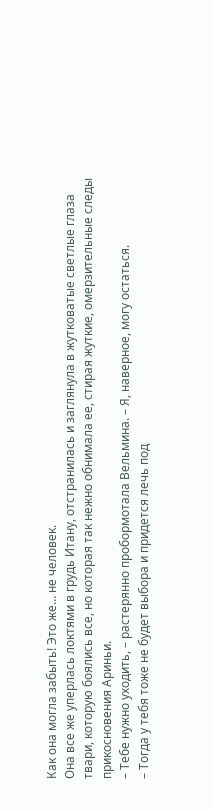Как она могла забыть! Это же… не человек.
Она все же уперлась локтями в грудь Итану, отстранилась и заглянула в жутковатые светлые глаза твари, которую боялись все, но которая так нежно обнимала ее, стирая жуткие, омерзительные следы прикосновения Ариньи.
– Тебе нужно уходить, – растерянно пробормотала Вельмина. – Я, наверное, могу остаться.
– Тогда у тебя тоже не будет выбора и придется лечь под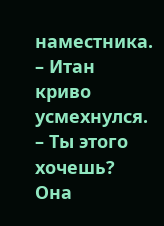наместника. – Итан криво усмехнулся. – Ты этого хочешь?
Она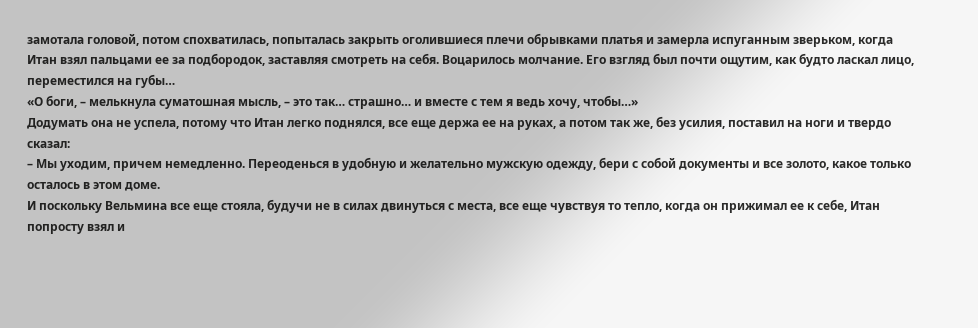замотала головой, потом спохватилась, попыталась закрыть оголившиеся плечи обрывками платья и замерла испуганным зверьком, когда Итан взял пальцами ее за подбородок, заставляя смотреть на себя. Воцарилось молчание. Его взгляд был почти ощутим, как будто ласкал лицо, переместился на губы…
«О боги, – мелькнула суматошная мысль, – это так… страшно… и вместе с тем я ведь хочу, чтобы…»
Додумать она не успела, потому что Итан легко поднялся, все еще держа ее на руках, а потом так же, без усилия, поставил на ноги и твердо сказал:
– Мы уходим, причем немедленно. Переоденься в удобную и желательно мужскую одежду, бери с собой документы и все золото, какое только осталось в этом доме.
И поскольку Вельмина все еще стояла, будучи не в силах двинуться с места, все еще чувствуя то тепло, когда он прижимал ее к себе, Итан попросту взял и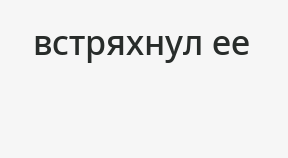встряхнул ее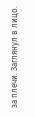за плечи. Заглянул в лицо.